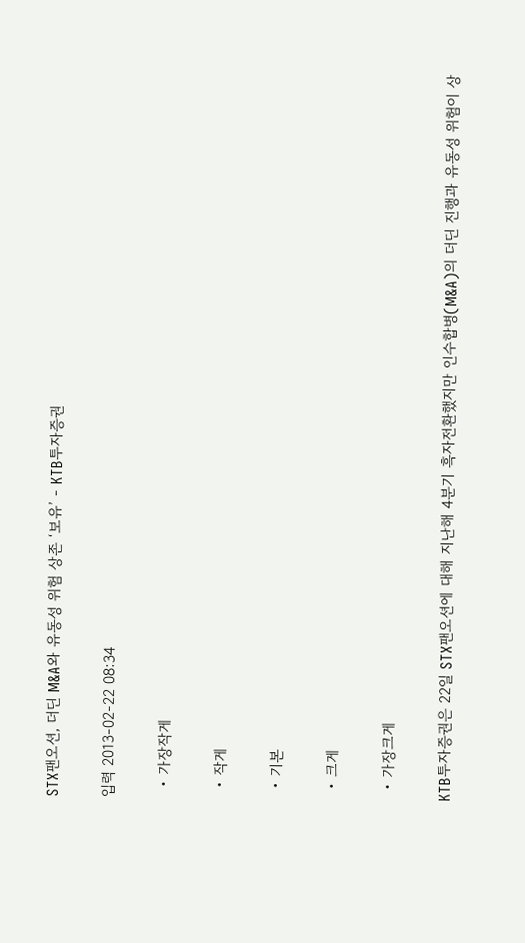STX팬오션, 더딘 M&A와 유동성 위험 상존 ‘보유’ - KTB투자증권

입력 2013-02-22 08:34

  • 가장작게

  • 작게

  • 기본

  • 크게

  • 가장크게

KTB투자증권은 22일 STX팬오션에 대해 지난해 4분기 흑자전환했지만 인수합병(M&A)의 더딘 진행과 유동성 위험이 상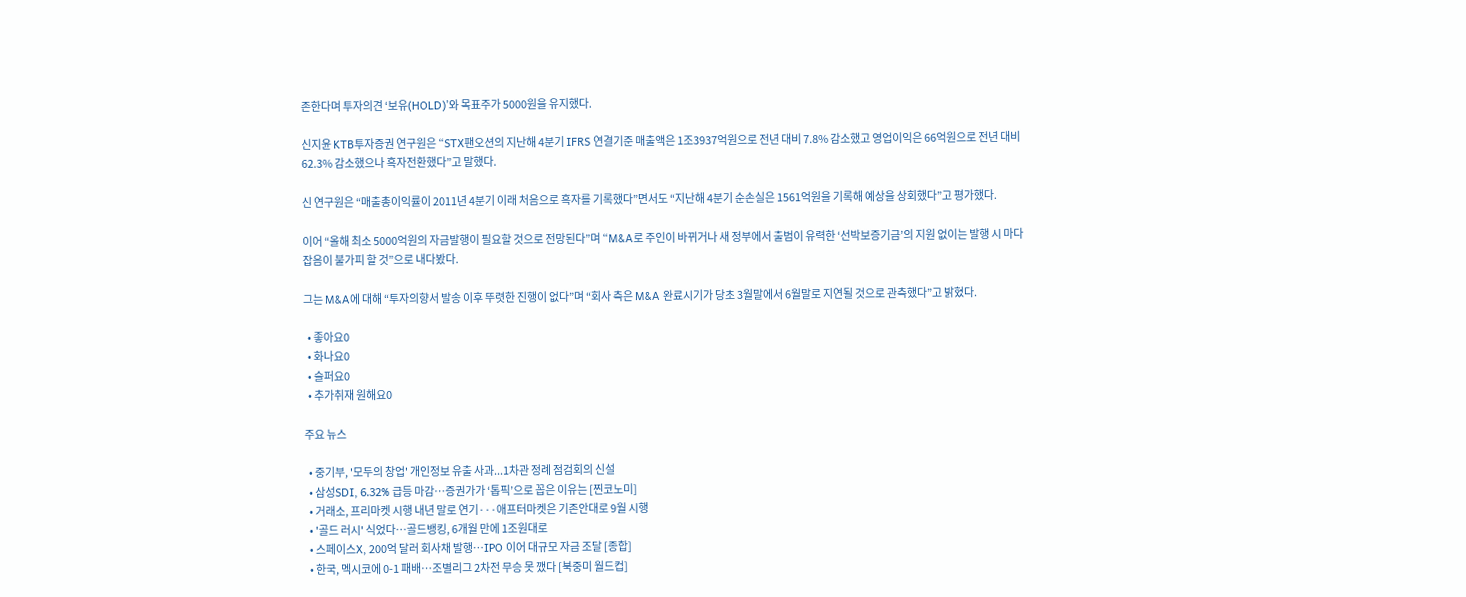존한다며 투자의견 ‘보유(HOLD)’와 목표주가 5000원을 유지했다.

신지윤 KTB투자증권 연구원은 “STX팬오션의 지난해 4분기 IFRS 연결기준 매출액은 1조3937억원으로 전년 대비 7.8% 감소했고 영업이익은 66억원으로 전년 대비 62.3% 감소했으나 흑자전환했다”고 말했다.

신 연구원은 “매출총이익률이 2011년 4분기 이래 처음으로 흑자를 기록했다”면서도 “지난해 4분기 순손실은 1561억원을 기록해 예상을 상회했다”고 평가했다.

이어 “올해 최소 5000억원의 자금발행이 필요할 것으로 전망된다”며 “M&A로 주인이 바뀌거나 새 정부에서 출범이 유력한 ‘선박보증기금’의 지원 없이는 발행 시 마다 잡음이 불가피 할 것”으로 내다봤다.

그는 M&A에 대해 “투자의향서 발송 이후 뚜렷한 진행이 없다”며 “회사 측은 M&A 완료시기가 당초 3월말에서 6월말로 지연될 것으로 관측했다”고 밝혔다.

  • 좋아요0
  • 화나요0
  • 슬퍼요0
  • 추가취재 원해요0

주요 뉴스

  • 중기부, '모두의 창업' 개인정보 유출 사과...1차관 정례 점검회의 신설
  • 삼성SDI, 6.32% 급등 마감⋯증권가가 ‘톱픽’으로 꼽은 이유는 [찐코노미]
  • 거래소, 프리마켓 시행 내년 말로 연기···애프터마켓은 기존안대로 9월 시행
  • '골드 러시' 식었다…골드뱅킹, 6개월 만에 1조원대로
  • 스페이스X, 200억 달러 회사채 발행⋯IPO 이어 대규모 자금 조달 [종합]
  • 한국, 멕시코에 0-1 패배⋯조별리그 2차전 무승 못 깼다 [북중미 월드컵]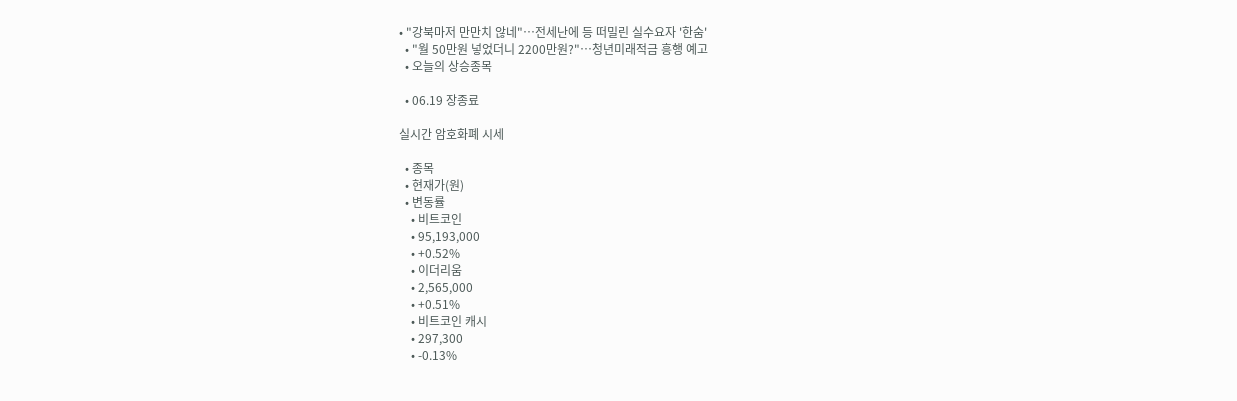• "강북마저 만만치 않네"⋯전세난에 등 떠밀린 실수요자 '한숨'
  • "월 50만원 넣었더니 2200만원?"…청년미래적금 흥행 예고
  • 오늘의 상승종목

  • 06.19 장종료

실시간 암호화폐 시세

  • 종목
  • 현재가(원)
  • 변동률
    • 비트코인
    • 95,193,000
    • +0.52%
    • 이더리움
    • 2,565,000
    • +0.51%
    • 비트코인 캐시
    • 297,300
    • -0.13%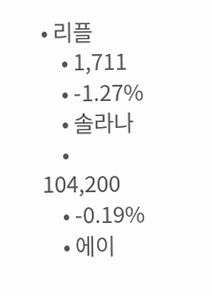• 리플
    • 1,711
    • -1.27%
    • 솔라나
    • 104,200
    • -0.19%
    • 에이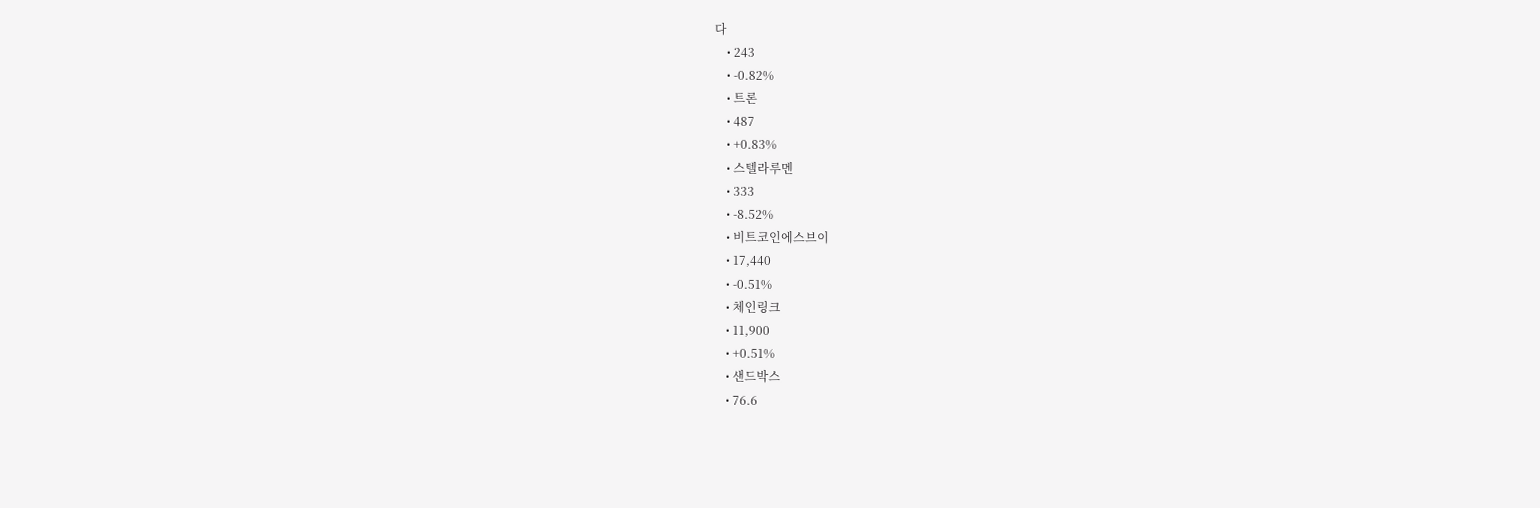다
    • 243
    • -0.82%
    • 트론
    • 487
    • +0.83%
    • 스텔라루멘
    • 333
    • -8.52%
    • 비트코인에스브이
    • 17,440
    • -0.51%
    • 체인링크
    • 11,900
    • +0.51%
    • 샌드박스
    • 76.6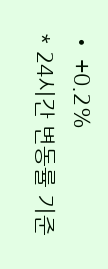• +0.2%
* 24시간 변동률 기준